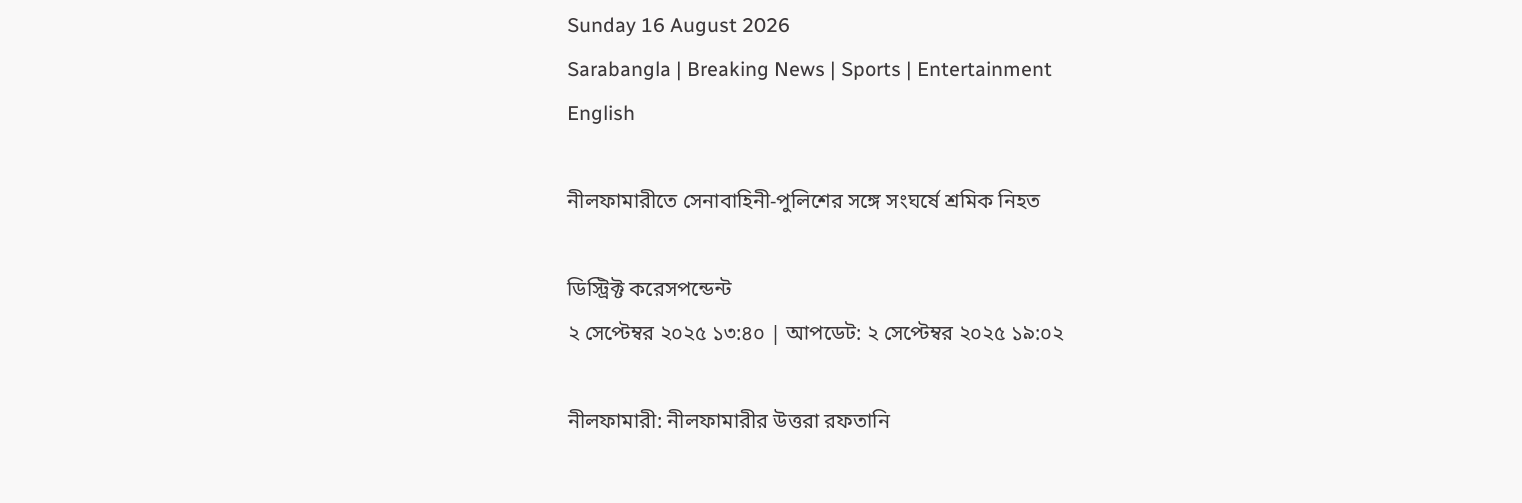Sunday 16 August 2026
Sarabangla | Breaking News | Sports | Entertainment
English

নীলফামারীতে সেনাবাহিনী-পুলিশের সঙ্গে সংঘর্ষে শ্রমিক নিহত

ডিস্ট্রিক্ট করেসপন্ডেন্ট
২ সেপ্টেম্বর ২০২৫ ১৩:৪০ | আপডেট: ২ সেপ্টেম্বর ২০২৫ ১৯:০২

নীলফামারী: নীলফামারীর উত্তরা রফতানি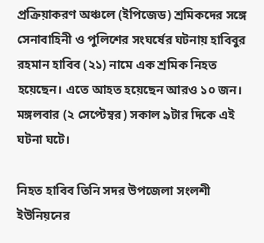প্রক্রিয়াকরণ অঞ্চলে (ইপিজেড) শ্রমিকদের সঙ্গে সেনাবাহিনী ও পুলিশের সংঘর্ষের ঘটনায় হাবিবুর রহমান হাবিব (২১) নামে এক শ্রমিক নিহত হয়েছেন। এতে আহত হয়েছেন আরও ১০ জন। মঙ্গলবার (২ সেপ্টেম্বর) সকাল ৯টার দিকে এই ঘটনা ঘটে।

নিহত হাবিব তিনি সদর উপজেলা সংলশী ইউনিয়নের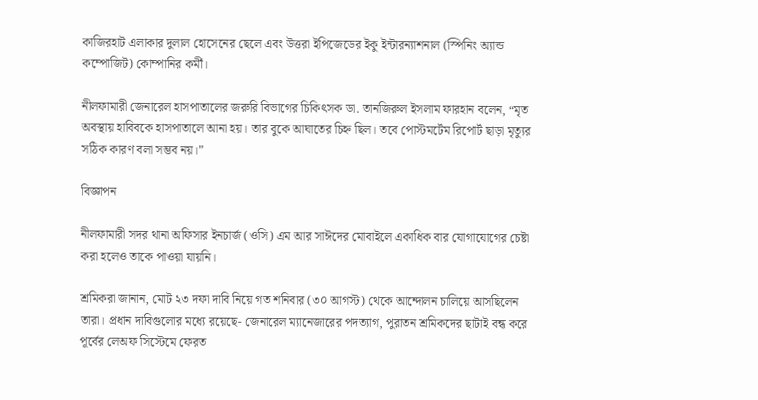কাজিরহাট এলাকার দুলাল হোসেনের ছেলে এবং উত্তরা ইপিজেডের ইকু ইন্টারন্যাশনাল (স্পিনিং অ্যান্ড কম্পোজিট) কোম্পানির কর্মী।

নীলফামারী জেনারেল হাসপাতালের জরুরি বিভাগের চিকিৎসক ডা. তানজিরুল ইসলাম ফারহান বলেন, “মৃত অবস্থায় হাবিবকে হাসপাতালে আনা হয়। তার বুকে আঘাতের চিহ্ন ছিল। তবে পোস্টমর্টেম রিপোর্ট ছাড়া মৃত্যুর সঠিক কারণ বলা সম্ভব নয়।”

বিজ্ঞাপন

নীলফামারী সদর থানা অফিসার ইনচার্জ (ওসি) এম আর সাঈদের মোবাইলে একাধিক বার যোগাযোগের চেষ্টা করা হলেও তাকে পাওয়া যায়নি।

শ্রমিকরা জানান, মোট ২৩ দফা দাবি নিয়ে গত শনিবার (৩০ আগস্ট) থেকে আন্দোলন চালিয়ে আসছিলেন তারা। প্রধান দাবিগুলোর মধ্যে রয়েছে- জেনারেল ম্যানেজারের পদত্যাগ, পুরাতন শ্রমিকদের ছাটাই বন্ধ করে পূর্বের লেঅফ সিস্টেমে ফেরত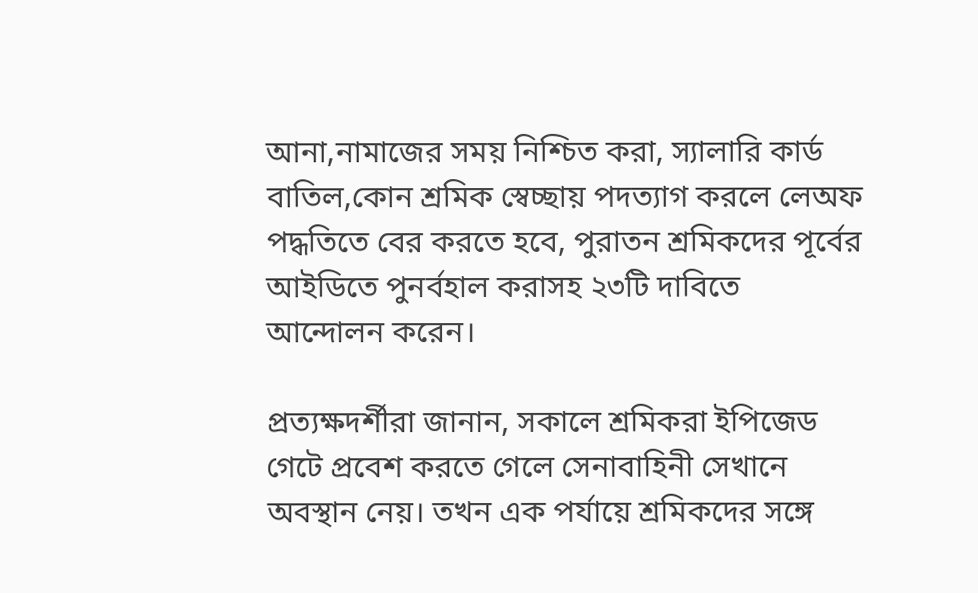আনা,নামাজের সময় নিশ্চিত করা, স্যালারি কার্ড বাতিল,কোন শ্রমিক স্বেচ্ছায় পদত্যাগ করলে লেঅফ পদ্ধতিতে বের করতে হবে, পুরাতন শ্রমিকদের পূর্বের আইডিতে পুনর্বহাল করাসহ ২৩টি দাবিতে আন্দোলন করেন।

প্রত্যক্ষদর্শীরা জানান, সকালে শ্রমিকরা ইপিজেড গেটে প্রবেশ করতে গেলে সেনাবাহিনী সেখানে অবস্থান নেয়। তখন এক পর্যায়ে শ্রমিকদের সঙ্গে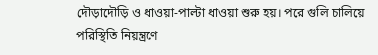দৌড়াদৌড়ি ও ধাওয়া-পাল্টা ধাওয়া শুরু হয়। পরে গুলি চালিয়ে পরিস্থিতি নিয়ন্ত্রণে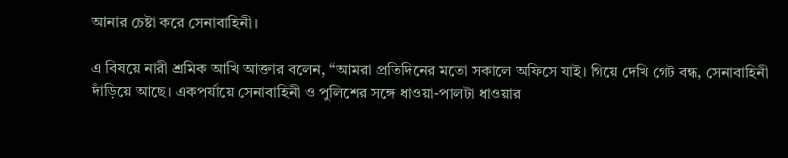আনার চেষ্টা করে সেনাবাহিনী।

এ বিষয়ে নারী শ্রমিক আখি আক্তার বলেন, “আমরা প্রতিদিনের মতো সকালে অফিসে যাই। গিয়ে দেখি গেট বন্ধ, সেনাবাহিনী দাঁড়িয়ে আছে। একপর্যায়ে সেনাবাহিনী ও পুলিশের সঙ্গে ধাওয়া-পালটা ধাওয়ার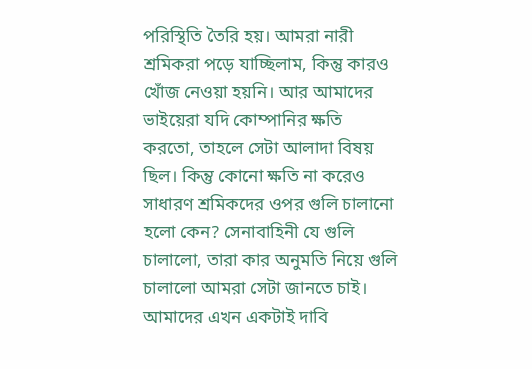পরিস্থিতি তৈরি হয়। আমরা নারী শ্রমিকরা পড়ে যাচ্ছিলাম, কিন্তু কারও খোঁজ নেওয়া হয়নি। আর আমাদের ভাইয়েরা যদি কোম্পানির ক্ষতি করতো, তাহলে সেটা আলাদা বিষয় ছিল। কিন্তু কোনো ক্ষতি না করেও সাধারণ শ্রমিকদের ওপর গুলি চালানো হলো কেন? সেনাবাহিনী যে গুলি চালালো, তারা কার অনুমতি নিয়ে গুলি চালালো আমরা সেটা জানতে চাই। আমাদের এখন একটাই দাবি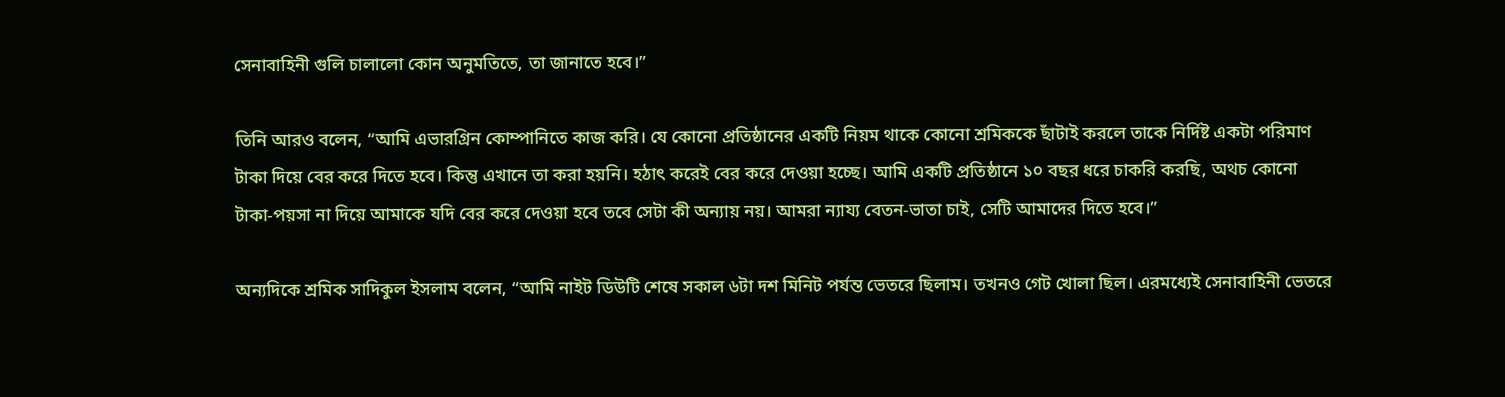সেনাবাহিনী গুলি চালালো কোন অনুমতিতে, তা জানাতে হবে।”

তিনি আরও বলেন, “আমি এভারগ্রিন কোম্পানিতে কাজ করি। যে কোনো প্রতিষ্ঠানের একটি নিয়ম থাকে কোনো শ্রমিককে ছাঁটাই করলে তাকে নির্দিষ্ট একটা পরিমাণ টাকা দিয়ে বের করে দিতে হবে। কিন্তু এখানে তা করা হয়নি। হঠাৎ করেই বের করে দেওয়া হচ্ছে। আমি একটি প্রতিষ্ঠানে ১০ বছর ধরে চাকরি করছি, অথচ কোনো টাকা-পয়সা না দিয়ে আমাকে যদি বের করে দেওয়া হবে তবে সেটা কী অন্যায় নয়। আমরা ন্যায্য বেতন-ভাতা চাই, সেটি আমাদের দিতে হবে।”

অন্যদিকে শ্রমিক সাদিকুল ইসলাম বলেন, “আমি নাইট ডিউটি শেষে সকাল ৬টা দশ মিনিট পর্যন্ত ভেতরে ছিলাম। তখনও গেট খোলা ছিল। এরমধ্যেই সেনাবাহিনী ভেতরে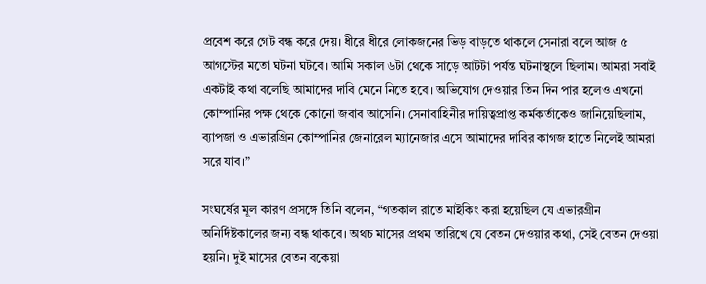প্রবেশ করে গেট বন্ধ করে দেয়। ধীরে ধীরে লোকজনের ভিড় বাড়তে থাকলে সেনারা বলে আজ ৫ আগস্টের মতো ঘটনা ঘটবে। আমি সকাল ৬টা থেকে সাড়ে আটটা পর্যন্ত ঘটনাস্থলে ছিলাম। আমরা সবাই একটাই কথা বলেছি আমাদের দাবি মেনে নিতে হবে। অভিযোগ দেওয়ার তিন দিন পার হলেও এখনো কোম্পানির পক্ষ থেকে কোনো জবাব আসেনি। সেনাবাহিনীর দায়িত্বপ্রাপ্ত কর্মকর্তাকেও জানিয়েছিলাম, ব্যাপজা ও এভারগ্রিন কোম্পানির জেনারেল ম্যানেজার এসে আমাদের দাবির কাগজ হাতে নিলেই আমরা সরে যাব।”

সংঘর্ষের মূল কারণ প্রসঙ্গে তিনি বলেন, “গতকাল রাতে মাইকিং করা হয়েছিল যে এভারগ্রীন অনির্দিষ্টকালের জন্য বন্ধ থাকবে। অথচ মাসের প্রথম তারিখে যে বেতন দেওয়ার কথা, সেই বেতন দেওয়া হয়নি। দুই মাসের বেতন বকেয়া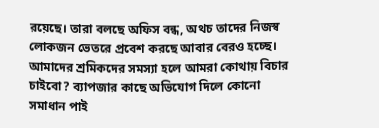রয়েছে। তারা বলছে অফিস বন্ধ, অথচ তাদের নিজস্ব লোকজন ভেতরে প্রবেশ করছে আবার বেরও হচ্ছে। আমাদের শ্রমিকদের সমস্যা হলে আমরা কোথায় বিচার চাইবো? ব্যাপজার কাছে অভিযোগ দিলে কোনো সমাধান পাই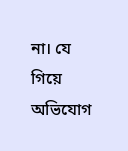না। যে গিয়ে অভিযোগ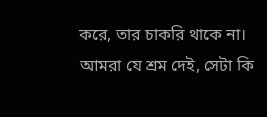করে, তার চাকরি থাকে না। আমরা যে শ্রম দেই, সেটা কি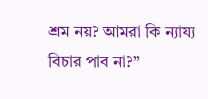শ্রম নয়? আমরা কি ন্যায্য বিচার পাব না?”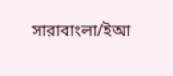সারাবাংলা/ইআ